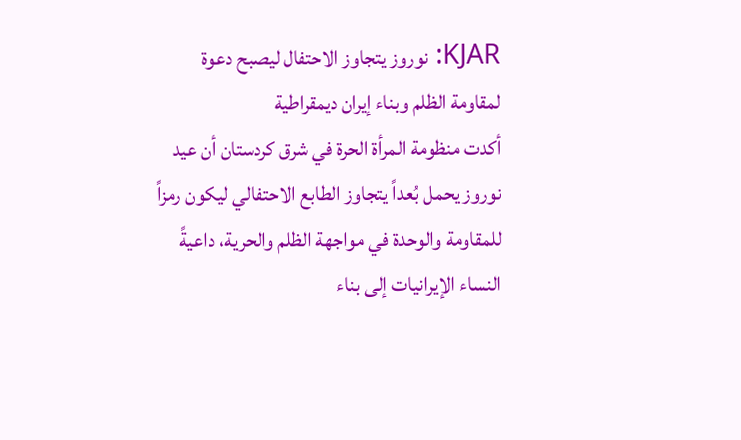KJAR: نوروز يتجاوز الاحتفال ليصبح دعوة لمقاومة الظلم وبناء إيران ديمقراطية
أكدت منظومة المرأة الحرة في شرق كردستان أن عيد نوروز يحمل بُعداً يتجاوز الطابع الاحتفالي ليكون رمزاً للمقاومة والوحدة في مواجهة الظلم والحرية، داعيةً النساء الإيرانيات إلى بناء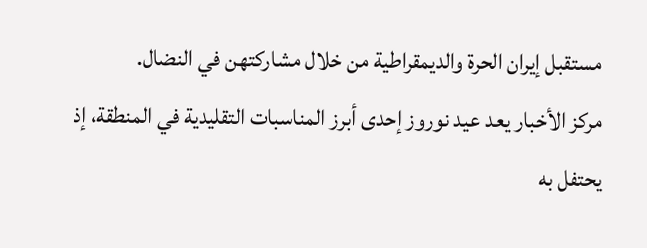مستقبل إيران الحرة والديمقراطية من خلال مشاركتهن في النضال.
مركز الأخبار يعد عيد نوروز إحدى أبرز المناسبات التقليدية في المنطقة، إذ يحتفل به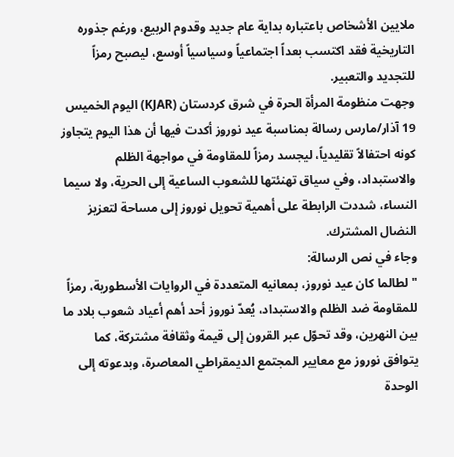ملايين الأشخاص باعتباره بداية عام جديد وقدوم الربيع، ورغم جذوره التاريخية فقد اكتسب بعداً اجتماعياً وسياسياً أوسع، ليصبح رمزاً للتجديد والتعبير.
وجهت منظومة المرأة الحرة في شرق كردستان (KJAR) اليوم الخميس 19 آذار/مارس رسالة بمناسبة عيد نوروز أكدت فيها أن هذا اليوم يتجاوز كونه احتفالاً تقليدياً، ليجسد رمزاً للمقاومة في مواجهة الظلم والاستبداد، وفي سياق تهنئتها للشعوب الساعية إلى الحرية، ولا سيما النساء، شددت الرابطة على أهمية تحويل نوروز إلى مساحة لتعزيز النضال المشترك.
وجاء في نص الرسالة:
"لطالما كان عيد نوروز، بمعانيه المتعددة في الروايات الأسطورية، رمزاً للمقاومة ضد الظلم والاستبداد، يُعدّ نوروز أحد أهم أعياد شعوب بلاد ما بين النهرين، وقد تحوّل عبر القرون إلى قيمة وثقافة مشتركة، كما يتوافق نوروز مع معايير المجتمع الديمقراطي المعاصرة، وبدعوته إلى الوحدة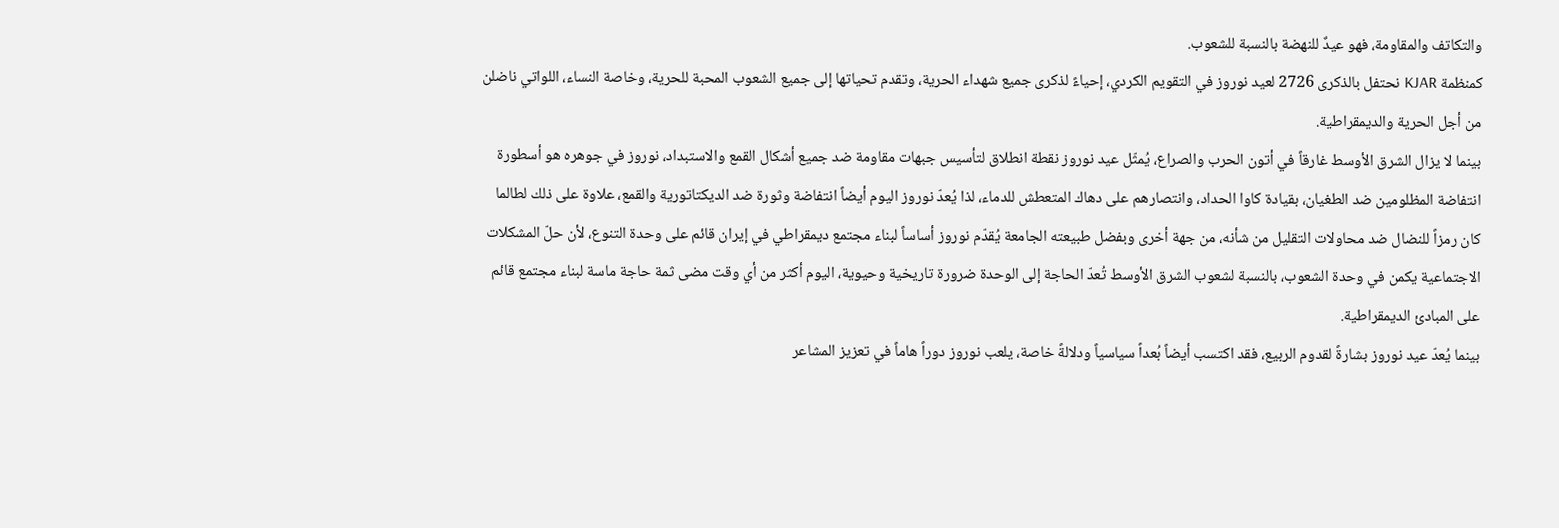والتكاتف والمقاومة، فهو عيدٌ للنهضة بالنسبة للشعوب.
كمنظمة KJAR نحتفل بالذكرى 2726 لعيد نوروز في التقويم الكردي، إحياءً لذكرى جميع شهداء الحرية، وتقدم تحياتها إلى جميع الشعوب المحبة للحرية، وخاصة النساء، اللواتي ناضلن من أجل الحرية والديمقراطية.
بينما لا يزال الشرق الأوسط غارقاً في أتون الحرب والصراع، يُمثّل عيد نوروز نقطة انطلاق لتأسيس جبهات مقاومة ضد جميع أشكال القمع والاستبداد، نوروز في جوهره هو أسطورة انتفاضة المظلومين ضد الطغيان، بقيادة كاوا الحداد، وانتصارهم على دهاك المتعطش للدماء، لذا يُعدّ نوروز اليوم أيضاً انتفاضة وثورة ضد الديكتاتورية والقمع، علاوة على ذلك لطالما كان رمزاً للنضال ضد محاولات التقليل من شأنه، من جهة أخرى وبفضل طبيعته الجامعة يُقدّم نوروز أساساً لبناء مجتمع ديمقراطي في إيران قائم على وحدة التنوع، لأن حلّ المشكلات الاجتماعية يكمن في وحدة الشعوب، بالنسبة لشعوب الشرق الأوسط تُعدّ الحاجة إلى الوحدة ضرورة تاريخية وحيوية، اليوم أكثر من أي وقت مضى ثمة حاجة ماسة لبناء مجتمع قائم على المبادئ الديمقراطية.
بينما يُعدّ عيد نوروز بشارةً لقدوم الربيع، فقد اكتسب أيضاً بُعداً سياسياً ودلالةً خاصة، يلعب نوروز دوراً هاماً في تعزيز المشاعر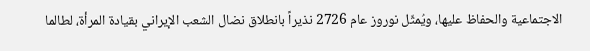الاجتماعية والحفاظ عليها، ويُمثّل نوروز عام 2726 نذيراً بانطلاق نضال الشعب الإيراني بقيادة المرأة، لطالما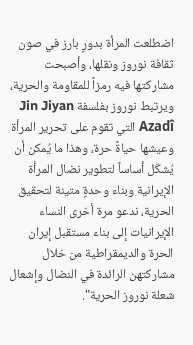اضطلعت المرأة بدورٍ بارز في صون ثقافة نوروز ونقلها، وأصبحت مشاركتها فيه رمزاً للمقاومة والحرية، ويرتبط نوروز بفلسفة Jin Jiyan Azadî التي تقوم على تحرير المرأة وعيشها حياةً حرة، وهذا ما يُمكن أن يُشكّل أساساً لتطوير نضال المرأة الإيرانية وبناء وحدةٍ متينة لتحقيق الحرية، ندعو مرة أخرى النساء الإيرانيات إلى بناء مستقبل إيران الحرة والديمقراطية من خلال مشاركتهن الرائدة في النضال وإشعال شعلة نوروز الحرية".